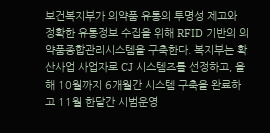보건복지부가 의약품 유통의 투명성 제고와 정확한 유통정보 수집을 위해 RFID 기반의 의약품종합관리시스템을 구축한다. 복지부는 확산사업 사업자로 CJ 시스템즈를 선정하고, 올해 10월까지 6개월간 시스템 구축을 완료하고 11월 한달간 시범운영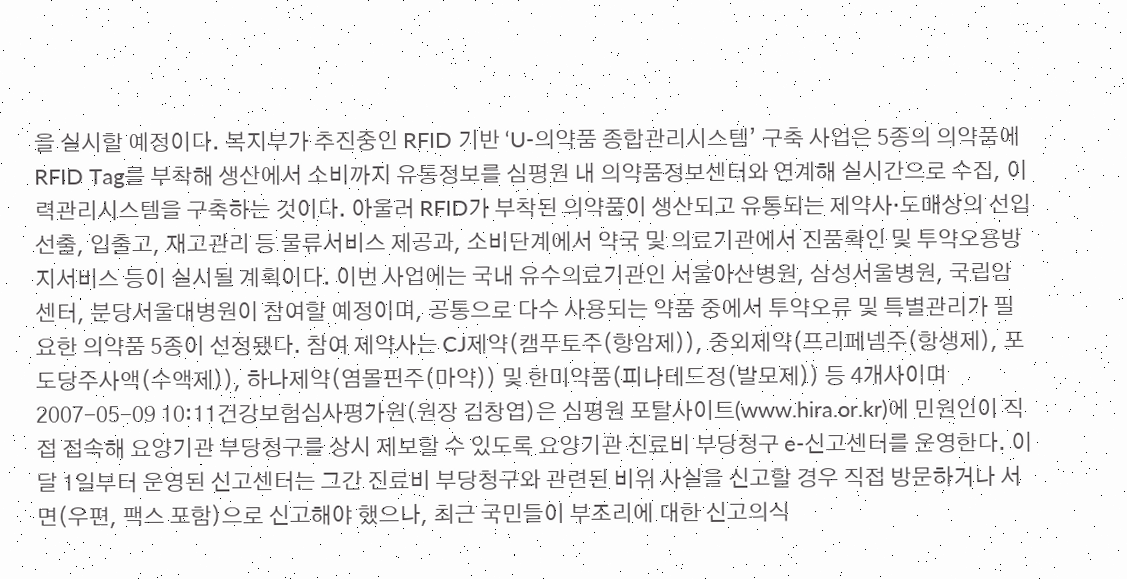을 실시할 예정이다. 복지부가 추진중인 RFID 기반 ‘U-의약품 종합관리시스템’ 구축 사업은 5종의 의약품에 RFID Tag를 부착해 생산에서 소비까지 유통정보를 심평원 내 의약품정보센터와 연계해 실시간으로 수집, 이력관리시스템을 구축하는 것이다. 아울러 RFID가 부착된 의약품이 생산되고 유통되는 제약사·도매상의 선입선출, 입출고, 재고관리 등 물류서비스 제공과, 소비단계에서 약국 및 의료기관에서 진품확인 및 투약오용방지서비스 등이 실시될 계획이다. 이번 사업에는 국내 유수의료기관인 서울아산병원, 삼성서울병원, 국립암센터, 분당서울대병원이 참여할 예정이며, 공통으로 다수 사용되는 약품 중에서 투약오류 및 특별관리가 필요한 의약품 5종이 선정됐다. 참여 제약사는 CJ제약(캠푸토주(항암제)), 중외제약(프리페넴주(항생제), 포도당주사액(수액제)), 하나제약(염몰핀주(마약)) 및 한미약품(피나테드정(발모제)) 등 4개사이며
2007-05-09 10:11건강보험심사평가원(원장 김창엽)은 심평원 포탈사이트(www.hira.or.kr)에 민원인이 직접 접속해 요양기관 부당청구를 상시 제보할 수 있도록 요양기관 진료비 부당청구 e-신고센터를 운영한다. 이달 1일부터 운영된 신고센터는 그간 진료비 부당청구와 관련된 비위 사실을 신고할 경우 직접 방문하거나 서면(우편, 팩스 포함)으로 신고해야 했으나, 최근 국민들이 부조리에 대한 신고의식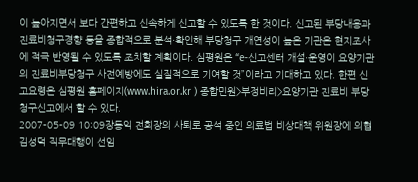이 높아지면서 보다 간편하고 신속하게 신고할 수 있도록 한 것이다. 신고된 부당내용과 진료비청구경향 등을 종합적으로 분석·확인해 부당청구 개연성이 높은 기관은 현지조사에 적극 반영될 수 있도록 조치할 계획이다. 심평원은 “e-신고센터 개설·운영이 요양기관의 진료비부당청구 사전예방에도 실질적으로 기여할 것”이라고 기대하고 있다. 한편 신고요령은 심평원 홈페이지(www.hira.or.kr ) 종합민원>부정비리>요양기관 진료비 부당청구신고에서 할 수 있다.
2007-05-09 10:09장동익 전회장의 사퇴로 공석 중인 의료법 비상대책 위원장에 의협 김성덕 직무대행이 선임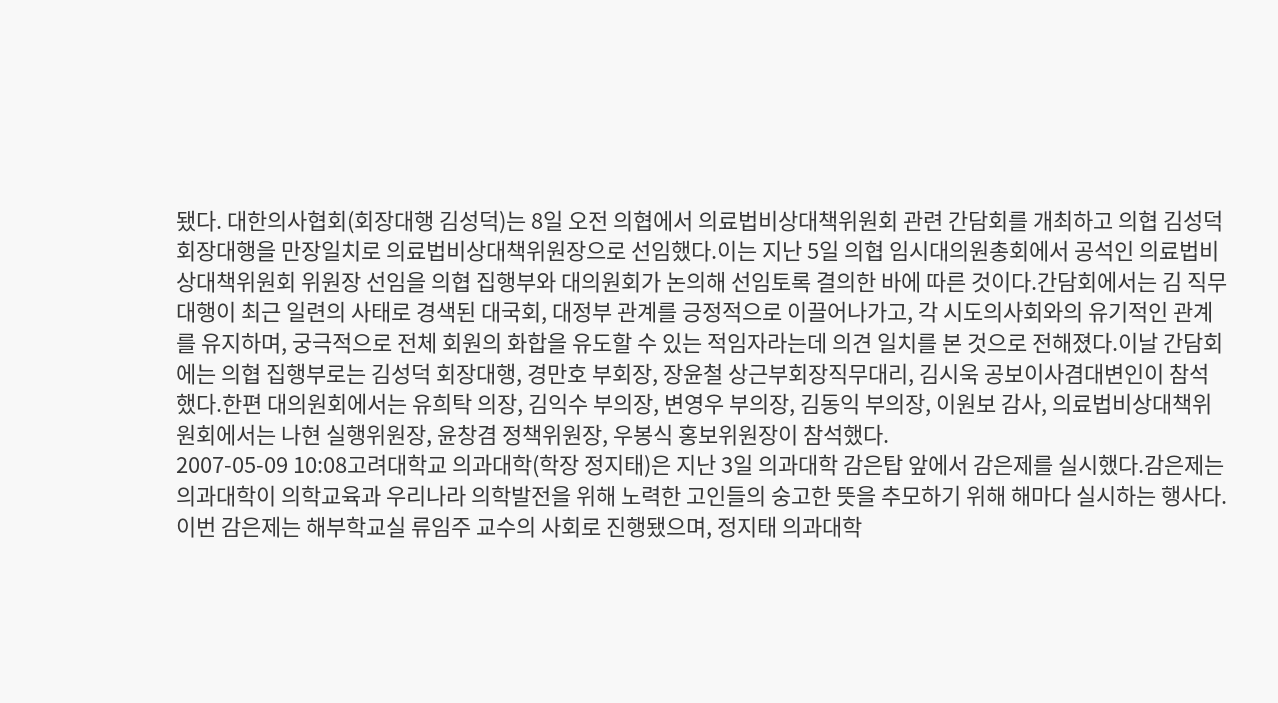됐다. 대한의사협회(회장대행 김성덕)는 8일 오전 의협에서 의료법비상대책위원회 관련 간담회를 개최하고 의협 김성덕 회장대행을 만장일치로 의료법비상대책위원장으로 선임했다.이는 지난 5일 의협 임시대의원총회에서 공석인 의료법비상대책위원회 위원장 선임을 의협 집행부와 대의원회가 논의해 선임토록 결의한 바에 따른 것이다.간담회에서는 김 직무대행이 최근 일련의 사태로 경색된 대국회, 대정부 관계를 긍정적으로 이끌어나가고, 각 시도의사회와의 유기적인 관계를 유지하며, 궁극적으로 전체 회원의 화합을 유도할 수 있는 적임자라는데 의견 일치를 본 것으로 전해졌다.이날 간담회에는 의협 집행부로는 김성덕 회장대행, 경만호 부회장, 장윤철 상근부회장직무대리, 김시욱 공보이사겸대변인이 참석했다.한편 대의원회에서는 유희탁 의장, 김익수 부의장, 변영우 부의장, 김동익 부의장, 이원보 감사, 의료법비상대책위원회에서는 나현 실행위원장, 윤창겸 정책위원장, 우봉식 홍보위원장이 참석했다.
2007-05-09 10:08고려대학교 의과대학(학장 정지태)은 지난 3일 의과대학 감은탑 앞에서 감은제를 실시했다.감은제는 의과대학이 의학교육과 우리나라 의학발전을 위해 노력한 고인들의 숭고한 뜻을 추모하기 위해 해마다 실시하는 행사다. 이번 감은제는 해부학교실 류임주 교수의 사회로 진행됐으며, 정지태 의과대학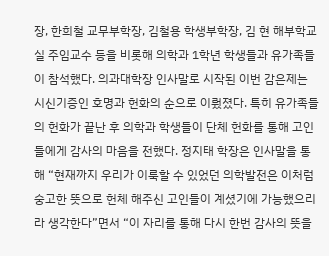장, 한희철 교무부학장, 김철용 학생부학장, 김 현 해부학교실 주임교수 등을 비롯해 의학과 1학년 학생들과 유가족들이 참석했다. 의과대학장 인사말로 시작된 이번 감은제는 시신기증인 호명과 헌화의 순으로 이뤘졌다. 특히 유가족들의 헌화가 끝난 후 의학과 학생들이 단체 헌화를 통해 고인들에게 감사의 마음을 전했다. 정지태 학장은 인사말을 통해 “현재까지 우리가 이룩할 수 있었던 의학발전은 이처럼 숭고한 뜻으로 헌체 해주신 고인들이 계셨기에 가능했으리라 생각한다”면서 “이 자리를 통해 다시 한번 감사의 뜻을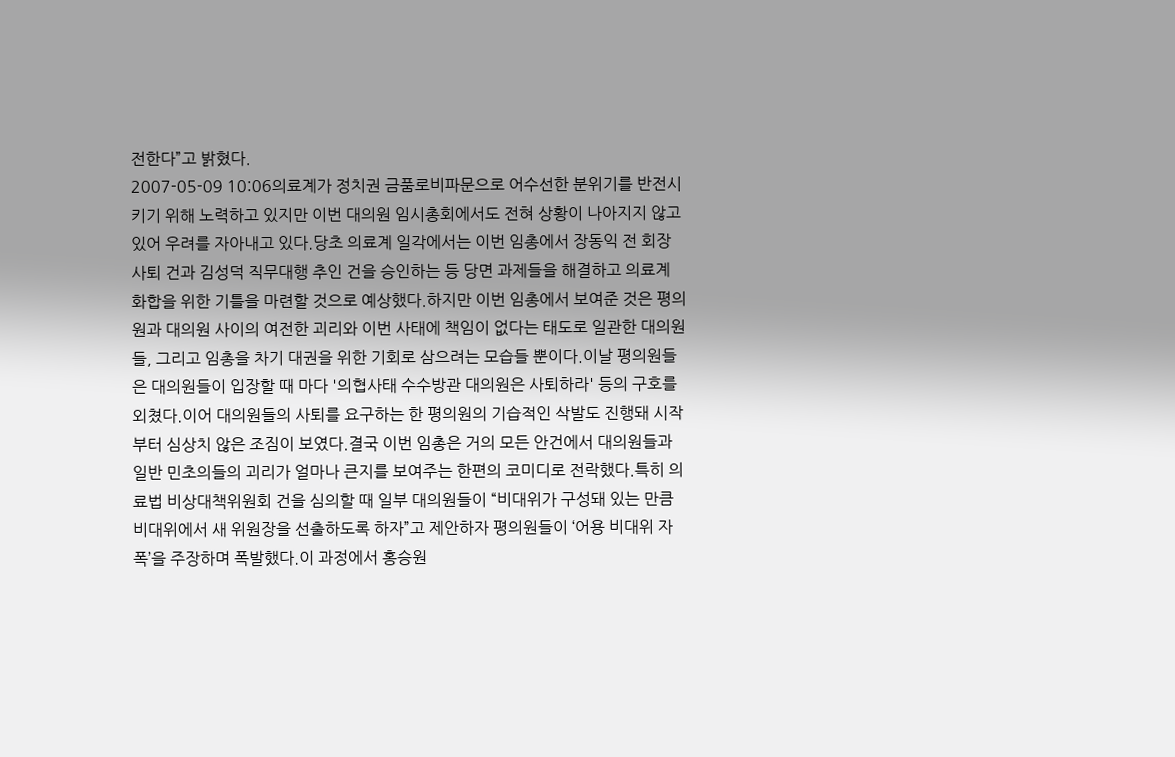전한다”고 밝혔다.
2007-05-09 10:06의료계가 정치권 금품로비파문으로 어수선한 분위기를 반전시키기 위해 노력하고 있지만 이번 대의원 임시총회에서도 전혀 상황이 나아지지 않고 있어 우려를 자아내고 있다.당초 의료계 일각에서는 이번 임총에서 장동익 전 회장 사퇴 건과 김성덕 직무대행 추인 건을 승인하는 등 당면 과제들을 해결하고 의료계 화합을 위한 기틀을 마련할 것으로 예상했다.하지만 이번 임총에서 보여준 것은 평의원과 대의원 사이의 여전한 괴리와 이번 사태에 책임이 없다는 태도로 일관한 대의원들, 그리고 임총을 차기 대권을 위한 기회로 삼으려는 모습들 뿐이다.이날 평의원들은 대의원들이 입장할 때 마다 '의협사태 수수방관 대의원은 사퇴하라' 등의 구호를 외쳤다.이어 대의원들의 사퇴를 요구하는 한 평의원의 기습적인 삭발도 진행돼 시작부터 심상치 않은 조짐이 보였다.결국 이번 임총은 거의 모든 안건에서 대의원들과 일반 민초의들의 괴리가 얼마나 큰지를 보여주는 한편의 코미디로 전락했다.특히 의료법 비상대책위원회 건을 심의할 때 일부 대의원들이 “비대위가 구성돼 있는 만큼 비대위에서 새 위원장을 선출하도록 하자”고 제안하자 평의원들이 ‘어용 비대위 자폭’을 주장하며 폭발했다.이 과정에서 홍승원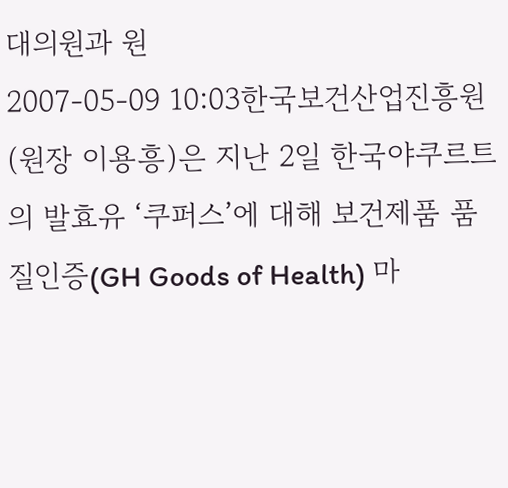대의원과 원
2007-05-09 10:03한국보건산업진흥원(원장 이용흥)은 지난 2일 한국야쿠르트의 발효유 ‘쿠퍼스’에 대해 보건제품 품질인증(GH Goods of Health) 마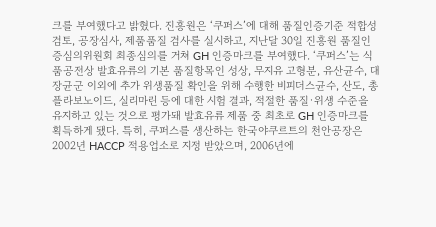크를 부여했다고 밝혔다. 진흥원은 ‘쿠퍼스’에 대해 품질인증기준 적합성 검토, 공장심사, 제품품질 검사를 실시하고, 지난달 30일 진흥원 품질인증심의위원회 최종심의를 거쳐 GH 인증마크를 부여했다. ‘쿠퍼스’는 식품공전상 발효유류의 기본 품질항목인 성상, 무지유 고형분, 유산균수, 대장균군 이외에 추가 위생품질 확인을 위해 수행한 비피더스균수, 산도, 총플라보노이드, 실리마린 등에 대한 시험 결과, 적절한 품질·위생 수준을 유지하고 있는 것으로 평가돼 발효유류 제품 중 최초로 GH 인증마크를 획득하게 됐다. 특히, 쿠퍼스를 생산하는 한국야쿠르트의 천안공장은 2002년 HACCP 적용업소로 지정 받았으며, 2006년에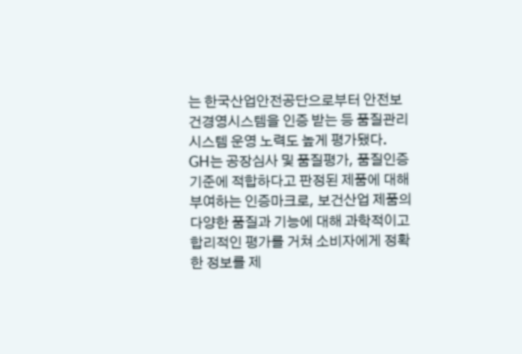는 한국산업안전공단으로부터 안전보건경영시스템을 인증 받는 등 품질관리시스템 운영 노력도 높게 평가됐다. GH는 공장심사 및 품질평가, 품질인증 기준에 적합하다고 판정된 제품에 대해 부여하는 인증마크로, 보건산업 제품의 다양한 품질과 기능에 대해 과학적이고 합리적인 평가를 거쳐 소비자에게 정확한 정보를 제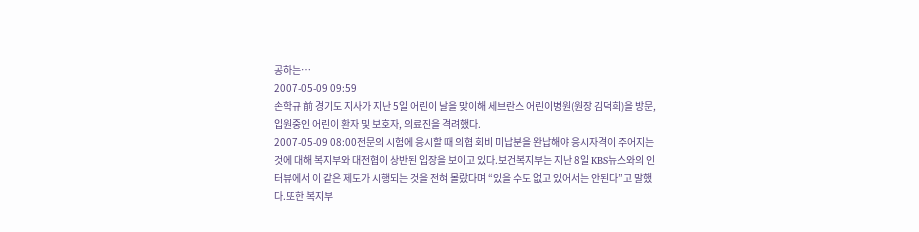공하는…
2007-05-09 09:59
손학규 前 경기도 지사가 지난 5일 어린이 날을 맞이해 세브란스 어린이병원(원장 김덕희)을 방문, 입원중인 어린이 환자 및 보호자, 의료진을 격려했다.
2007-05-09 08:00전문의 시험에 응시할 때 의협 회비 미납분을 완납해야 응시자격이 주어지는 것에 대해 복지부와 대전협이 상반된 입장을 보이고 있다.보건복지부는 지난 8일 KBS뉴스와의 인터뷰에서 이 같은 제도가 시행되는 것을 전혀 몰랐다며 “있을 수도 없고 있어서는 안된다”고 말했다.또한 복지부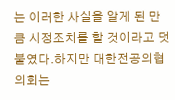는 이러한 사실을 알게 된 만큼 시정조치를 할 것이라고 덧붙였다.하지만 대한전공의협의회는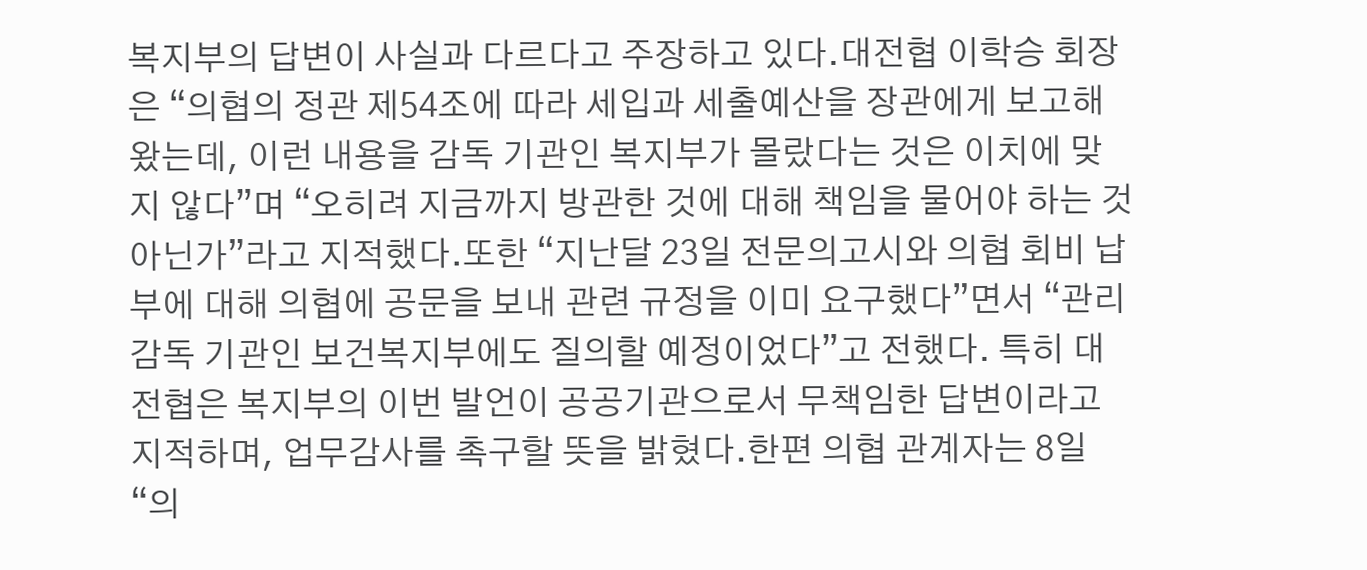복지부의 답변이 사실과 다르다고 주장하고 있다.대전협 이학승 회장은 “의협의 정관 제54조에 따라 세입과 세출예산을 장관에게 보고해 왔는데, 이런 내용을 감독 기관인 복지부가 몰랐다는 것은 이치에 맞지 않다”며 “오히려 지금까지 방관한 것에 대해 책임을 물어야 하는 것 아닌가”라고 지적했다.또한 “지난달 23일 전문의고시와 의협 회비 납부에 대해 의협에 공문을 보내 관련 규정을 이미 요구했다”면서 “관리감독 기관인 보건복지부에도 질의할 예정이었다”고 전했다. 특히 대전협은 복지부의 이번 발언이 공공기관으로서 무책임한 답변이라고 지적하며, 업무감사를 촉구할 뜻을 밝혔다.한편 의협 관계자는 8일 “의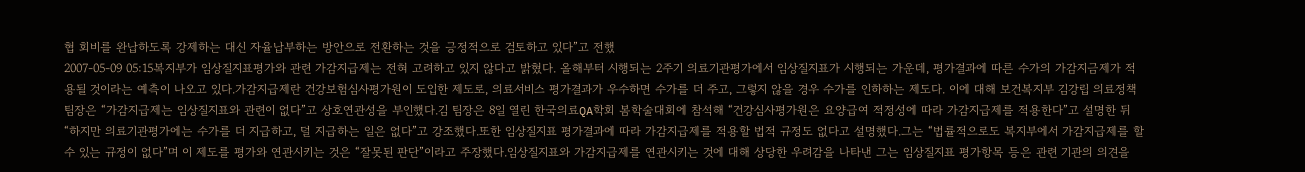협 회비를 완납하도록 강제하는 대신 자율납부하는 방안으로 전환하는 것을 긍정적으로 검토하고 있다”고 전했
2007-05-09 05:15복지부가 임상질지표평가와 관련 가감지급제는 전혀 고려하고 있지 않다고 밝혔다. 올해부터 시행되는 2주기 의료기관평가에서 임상질지표가 시행되는 가운데, 평가결과에 따른 수가의 가감지금제가 적용될 것이라는 예측이 나오고 있다.가감지급제란 건강보험심사평가원이 도입한 제도로, 의료서비스 평가결과가 우수하면 수가를 더 주고, 그렇지 않을 경우 수가를 인하하는 제도다. 이에 대해 보건복지부 김강립 의료정책팀장은 “가감지급제는 임상질지표와 관련이 없다”고 상호연관성을 부인했다.김 팀장은 8일 열린 한국의료QA학회 봄학술대회에 참석해 “건강심사평가원은 요양급여 적정성에 따라 가감지급제를 적용한다”고 설명한 뒤 “하지만 의료기관평가에는 수가를 더 지급하고, 덜 지급하는 일은 없다”고 강조했다.또한 임상질지표 평가결과에 따라 가감지급제를 적용할 법적 규정도 없다고 설명했다.그는 “법률적으로도 복지부에서 가감지급제를 할 수 있는 규정이 없다”며 이 제도를 평가와 연관시키는 것은 “잘못된 판단”이라고 주장했다.임상질지표와 가감지급제를 연관시키는 것에 대해 상당한 우려감을 나타낸 그는 임상질지표 평가항목 등은 관련 기관의 의견을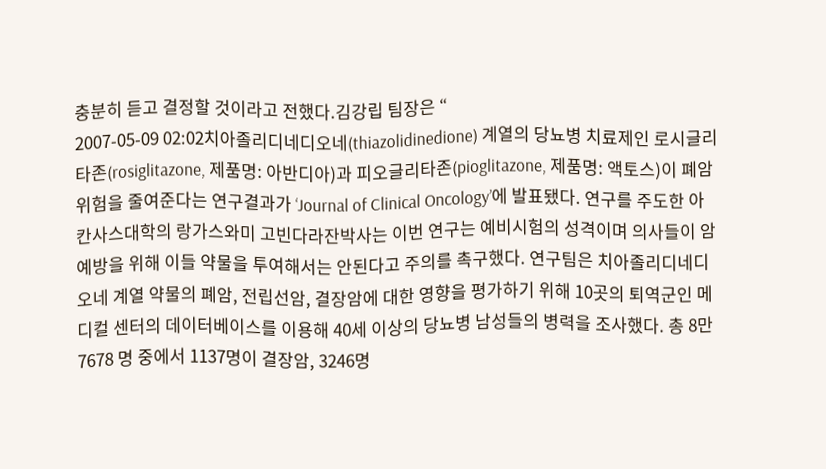충분히 듣고 결정할 것이라고 전했다.김강립 팀장은 “
2007-05-09 02:02치아졸리디네디오네(thiazolidinedione) 계열의 당뇨병 치료제인 로시글리타존(rosiglitazone, 제품명: 아반디아)과 피오글리타존(pioglitazone, 제품명: 액토스)이 폐암 위험을 줄여준다는 연구결과가 ‘Journal of Clinical Oncology’에 발표됐다. 연구를 주도한 아칸사스대학의 랑가스와미 고빈다라잔박사는 이번 연구는 예비시험의 성격이며 의사들이 암 예방을 위해 이들 약물을 투여해서는 안된다고 주의를 촉구했다. 연구팀은 치아졸리디네디오네 계열 약물의 폐암, 전립선암, 결장암에 대한 영향을 평가하기 위해 10곳의 퇴역군인 메디컬 센터의 데이터베이스를 이용해 40세 이상의 당뇨병 남성들의 병력을 조사했다. 총 8만7678 명 중에서 1137명이 결장암, 3246명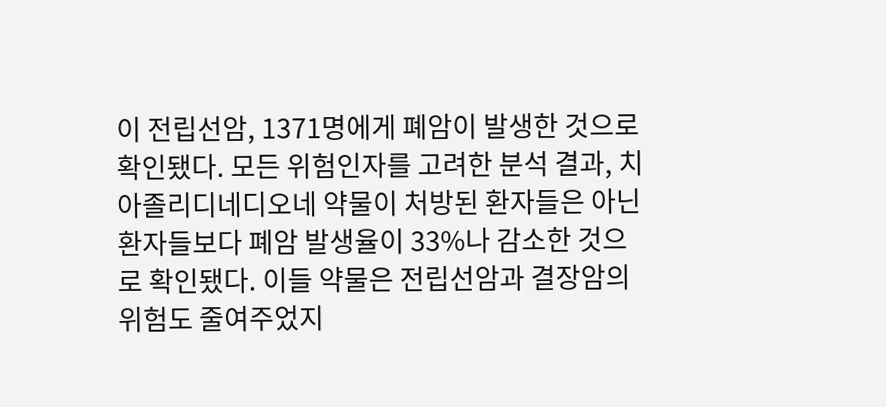이 전립선암, 1371명에게 폐암이 발생한 것으로 확인됐다. 모든 위험인자를 고려한 분석 결과, 치아졸리디네디오네 약물이 처방된 환자들은 아닌 환자들보다 폐암 발생율이 33%나 감소한 것으로 확인됐다. 이들 약물은 전립선암과 결장암의 위험도 줄여주었지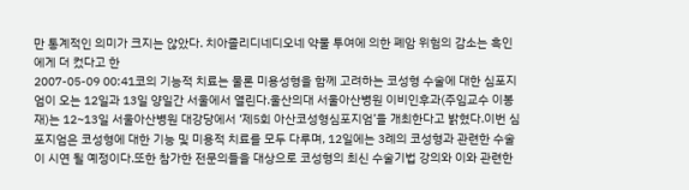만 통계적인 의미가 크지는 않았다. 치아졸리디네디오네 약물 투여에 의한 폐암 위험의 감소는 흑인에게 더 컸다고 한
2007-05-09 00:41코의 기능적 치료는 물론 미용성형을 함께 고려하는 코성형 수술에 대한 심포지엄이 오는 12일과 13일 양일간 서울에서 열린다.울산의대 서울아산병원 이비인후과(주임교수 이봉재)는 12~13일 서울아산병원 대강당에서 ‘제5회 아산코성형심포지엄’을 개최한다고 밝혔다.이번 심포지엄은 코성형에 대한 기능 및 미용적 치료를 모두 다루며, 12일에는 3례의 코성형과 관련한 수술이 시연 될 예정이다.또한 참가한 전문의들을 대상으로 코성형의 최신 수술기법 강의와 이와 관련한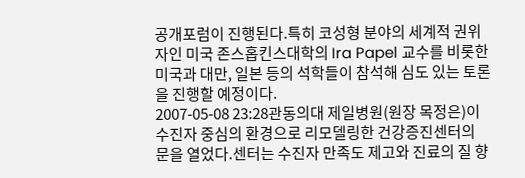공개포럼이 진행된다.특히 코성형 분야의 세계적 권위자인 미국 존스홉킨스대학의 Ira Papel 교수를 비롯한 미국과 대만, 일본 등의 석학들이 참석해 심도 있는 토론을 진행할 예정이다.
2007-05-08 23:28관동의대 제일병원(원장 목정은)이 수진자 중심의 환경으로 리모델링한 건강증진센터의 문을 열었다.센터는 수진자 만족도 제고와 진료의 질 향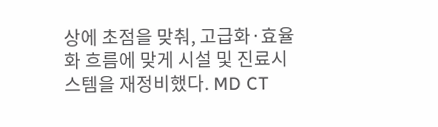상에 초점을 맞춰, 고급화·효율화 흐름에 맞게 시설 및 진료시스템을 재정비했다. MD CT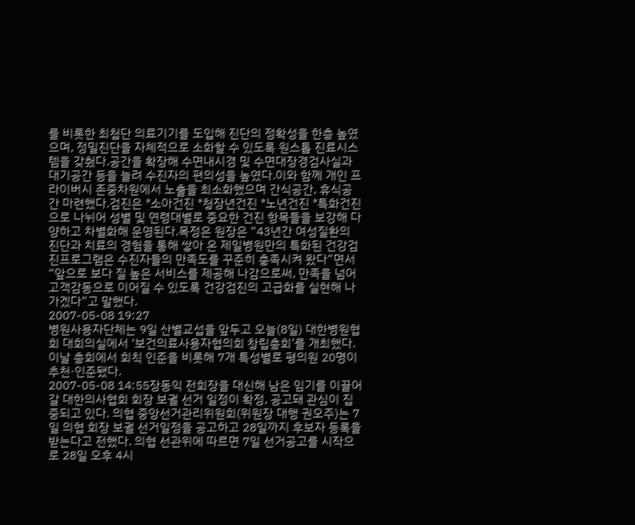를 비롯한 최첨단 의료기기를 도입해 진단의 정확성을 한층 높였으며, 정밀진단을 자체적으로 소화할 수 있도록 원스톱 진료시스템을 갖췄다.공간을 확장해 수면내시경 및 수면대장경검사실과 대기공간 등을 늘려 수진자의 편의성을 높였다.이와 함께 개인 프라이버시 존중차원에서 노출을 최소화했으며 간식공간, 휴식공간 마련했다.검진은 *소아건진 *청장년건진 *노년건진 *특화건진으로 나뉘어 성별 및 연령대별로 중요한 건진 항목들을 보강해 다양하고 차별화해 운영된다.목정은 원장은 “43년간 여성질환의 진단과 치료의 경험을 통해 쌓아 온 제일병원만의 특화된 건강검진프로그램은 수진자들의 만족도를 꾸준히 충족시켜 왔다”면서 “앞으로 보다 질 높은 서비스를 제공해 나감으로써, 만족을 넘어 고객감동으로 이어질 수 있도록 건강검진의 고급화를 실현해 나가겠다”고 말했다.
2007-05-08 19:27
병원사용자단체는 9일 산별교섭을 앞두고 오늘(8일) 대한병원협회 대회의실에서 ‘보건의료사용자협의회 창립총회’를 개최했다. 이날 총회에서 회칙 인준을 비롯해 7개 특성별로 평의원 20명이 추천·인준됐다.
2007-05-08 14:55장동익 전회장을 대신해 남은 임기를 이끌어갈 대한의사협회 회장 보궐 선거 일정이 확정, 공고돼 관심이 집중되고 있다. 의협 중앙선거관리위원회(위원장 대행 권오주)는 7일 의협 회장 보궐 선거일정을 공고하고 28일까지 후보자 등록을 받는다고 전했다. 의협 선관위에 따르면 7일 선거공고를 시작으로 28일 오후 4시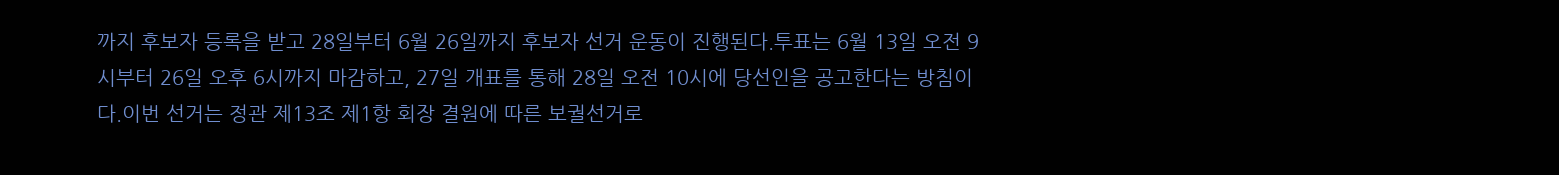까지 후보자 등록을 받고 28일부터 6월 26일까지 후보자 선거 운동이 진행된다.투표는 6월 13일 오전 9시부터 26일 오후 6시까지 마감하고, 27일 개표를 통해 28일 오전 10시에 당선인을 공고한다는 방침이다.이번 선거는 정관 제13조 제1항 회장 결원에 따른 보궐선거로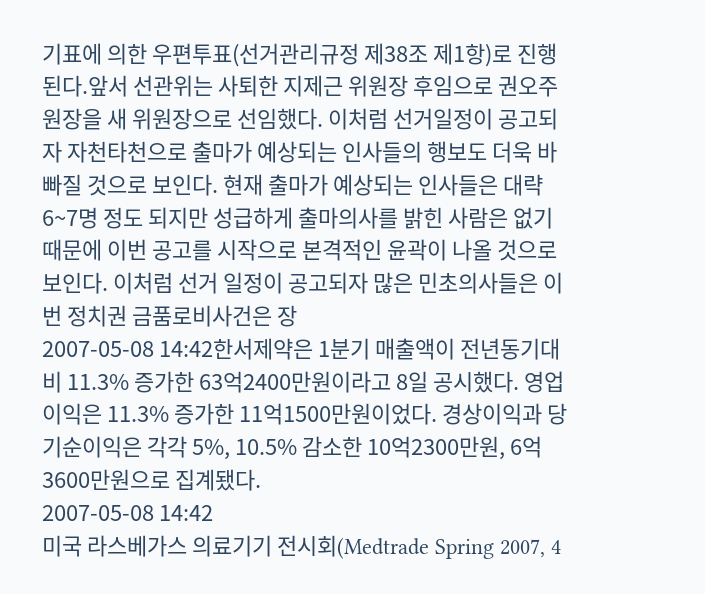기표에 의한 우편투표(선거관리규정 제38조 제1항)로 진행된다.앞서 선관위는 사퇴한 지제근 위원장 후임으로 권오주 원장을 새 위원장으로 선임했다. 이처럼 선거일정이 공고되자 자천타천으로 출마가 예상되는 인사들의 행보도 더욱 바빠질 것으로 보인다. 현재 출마가 예상되는 인사들은 대략 6~7명 정도 되지만 성급하게 출마의사를 밝힌 사람은 없기 때문에 이번 공고를 시작으로 본격적인 윤곽이 나올 것으로 보인다. 이처럼 선거 일정이 공고되자 많은 민초의사들은 이번 정치권 금품로비사건은 장
2007-05-08 14:42한서제약은 1분기 매출액이 전년동기대비 11.3% 증가한 63억2400만원이라고 8일 공시했다. 영업이익은 11.3% 증가한 11억1500만원이었다. 경상이익과 당기순이익은 각각 5%, 10.5% 감소한 10억2300만원, 6억3600만원으로 집계됐다.
2007-05-08 14:42
미국 라스베가스 의료기기 전시회(Medtrade Spring 2007, 4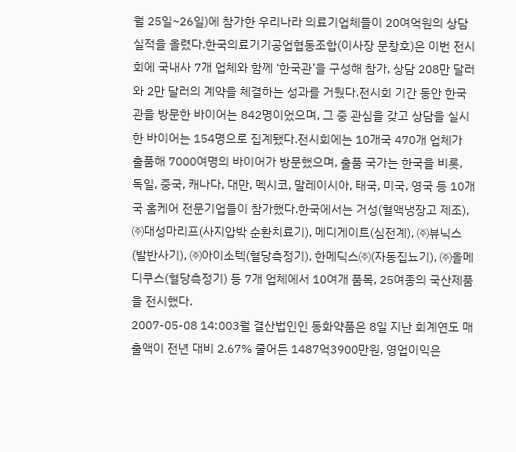월 25일~26일)에 참가한 우리나라 의료기업체들이 20여억원의 상담실적을 올렸다.한국의료기기공업협동조합(이사장 문창호)은 이번 전시회에 국내사 7개 업체와 함께 ‘한국관’을 구성해 참가, 상담 208만 달러와 2만 달러의 계약을 체결하는 성과를 거뒀다.전시회 기간 동안 한국관을 방문한 바이어는 842명이었으며, 그 중 관심을 갖고 상담을 실시한 바이어는 154명으로 집계됐다.전시회에는 10개국 470개 업체가 출품해 7000여명의 바이어가 방문했으며, 출품 국가는 한국을 비롯, 독일, 중국, 캐나다, 대만, 멕시코, 말레이시아, 태국, 미국, 영국 등 10개국 홈케어 전문기업들이 참가했다.한국에서는 거성(혈액냉장고 제조), ㈜대성마리프(사지압박 순환치료기), 메디게이트(심전계), ㈜뷰닉스(발반사기), ㈜아이소텍(혈당측정기), 한메딕스㈜(자동집뇨기), ㈜올메디쿠스(혈당측정기) 등 7개 업체에서 10여개 품목, 25여종의 국산제품을 전시했다.
2007-05-08 14:003월 결산법인인 동화약품은 8일 지난 회계연도 매출액이 전년 대비 2.67% 줄어든 1487억3900만원, 영업이익은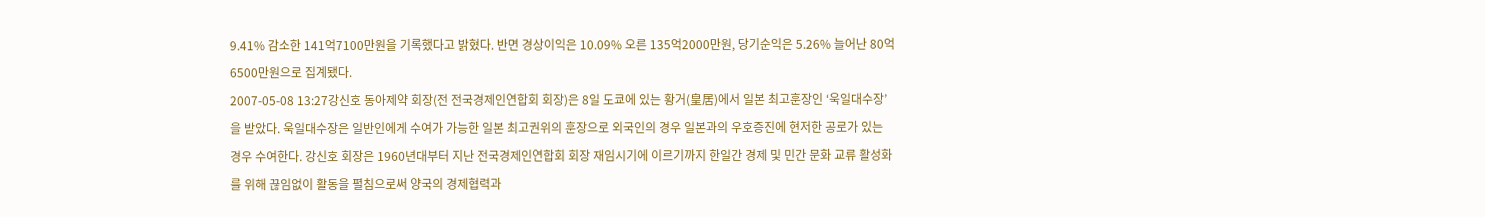9.41% 감소한 141억7100만원을 기록했다고 밝혔다. 반면 경상이익은 10.09% 오른 135억2000만원, 당기순익은 5.26% 늘어난 80억6500만원으로 집계됐다.
2007-05-08 13:27강신호 동아제약 회장(전 전국경제인연합회 회장)은 8일 도쿄에 있는 황거(皇居)에서 일본 최고훈장인 ‘욱일대수장’을 받았다. 욱일대수장은 일반인에게 수여가 가능한 일본 최고권위의 훈장으로 외국인의 경우 일본과의 우호증진에 현저한 공로가 있는 경우 수여한다. 강신호 회장은 1960년대부터 지난 전국경제인연합회 회장 재임시기에 이르기까지 한일간 경제 및 민간 문화 교류 활성화를 위해 끊임없이 활동을 펼침으로써 양국의 경제협력과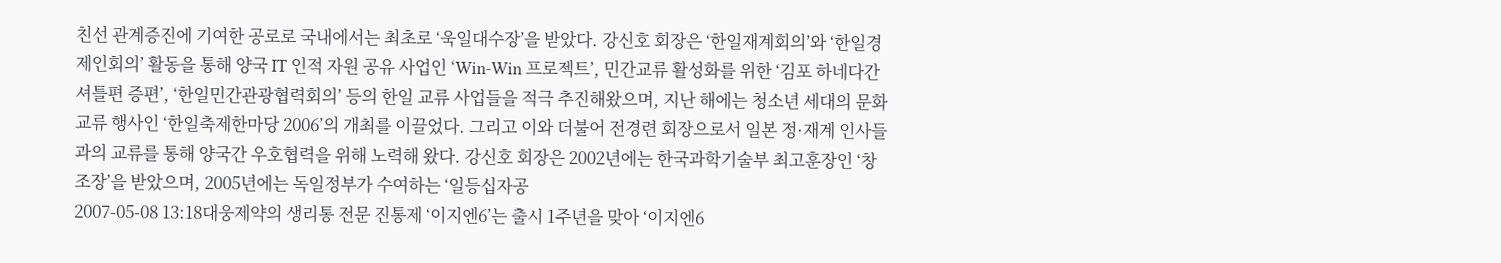친선 관계증진에 기여한 공로로 국내에서는 최초로 ‘욱일대수장’을 받았다. 강신호 회장은 ‘한일재계회의’와 ‘한일경제인회의’ 활동을 통해 양국 IT 인적 자원 공유 사업인 ‘Win-Win 프로젝트’, 민간교류 활성화를 위한 ‘김포 하네다간 셔틀편 증편’, ‘한일민간관광협력회의’ 등의 한일 교류 사업들을 적극 추진해왔으며, 지난 해에는 청소년 세대의 문화교류 행사인 ‘한일축제한마당 2006’의 개최를 이끌었다. 그리고 이와 더불어 전경련 회장으로서 일본 정·재계 인사들과의 교류를 통해 양국간 우호협력을 위해 노력해 왔다. 강신호 회장은 2002년에는 한국과학기술부 최고훈장인 ‘창조장’을 받았으며, 2005년에는 독일정부가 수여하는 ‘일등십자공
2007-05-08 13:18대웅제약의 생리통 전문 진통제 ‘이지엔6’는 출시 1주년을 맞아 ‘이지엔6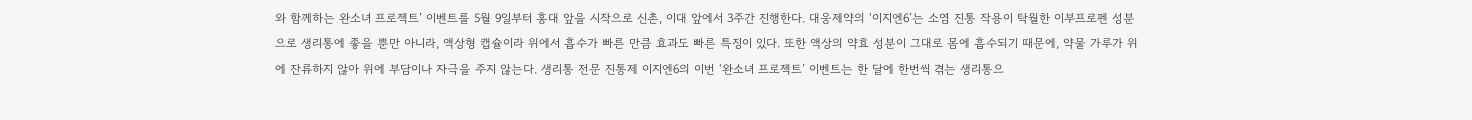와 함께하는 완소녀 프로젝트’ 이벤트를 5월 9일부터 홍대 앞을 시작으로 신촌, 이대 앞에서 3주간 진행한다. 대웅제약의 ‘이지엔6’는 소염 진통 작용이 탁월한 이부프로펜 성분으로 생리통에 좋을 뿐만 아니라, 액상형 캡슐이라 위에서 흡수가 빠른 만큼 효과도 빠른 특징이 있다. 또한 액상의 약효 성분이 그대로 몸에 흡수되기 때문에, 약물 가루가 위에 잔류하지 않아 위에 부담이나 자극을 주지 않는다. 생리통 전문 진통제 이지엔6의 이번 ‘완소녀 프로젝트’ 이벤트는 한 달에 한번씩 겪는 생리통으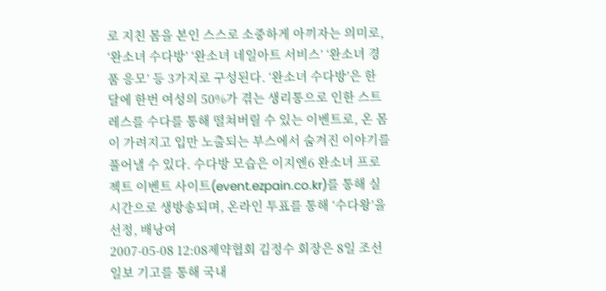로 지친 몸을 본인 스스로 소중하게 아끼자는 의미로, ‘완소녀 수다방’ ‘완소녀 네일아트 서비스’ ‘완소녀 경품 응모’ 등 3가지로 구성된다. ‘완소녀 수다방’은 한 달에 한번 여성의 50%가 겪는 생리통으로 인한 스트레스를 수다를 통해 떨쳐버릴 수 있는 이벤트로, 온 몸이 가려지고 입만 노출되는 부스에서 숨겨진 이야기를 풀어낼 수 있다. 수다방 모습은 이지엔6 완소녀 프로젝트 이벤트 사이트(event.ezpain.co.kr)를 통해 실시간으로 생방송되며, 온라인 투표를 통해 ‘수다왕’을 선정, 배낭여
2007-05-08 12:08제약협회 김정수 회장은 8일 조선일보 기고를 통해 국내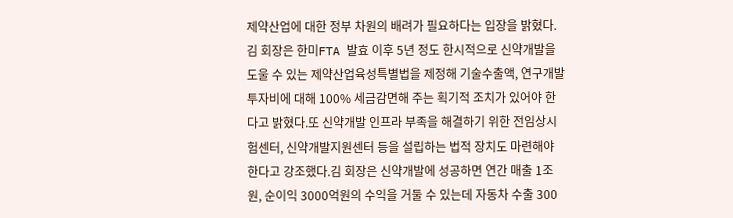제약산업에 대한 정부 차원의 배려가 필요하다는 입장을 밝혔다.김 회장은 한미FTA 발효 이후 5년 정도 한시적으로 신약개발을 도울 수 있는 제약산업육성특별법을 제정해 기술수출액, 연구개발투자비에 대해 100% 세금감면해 주는 획기적 조치가 있어야 한다고 밝혔다.또 신약개발 인프라 부족을 해결하기 위한 전임상시험센터, 신약개발지원센터 등을 설립하는 법적 장치도 마련해야 한다고 강조했다.김 회장은 신약개발에 성공하면 연간 매출 1조원, 순이익 3000억원의 수익을 거둘 수 있는데 자동차 수출 300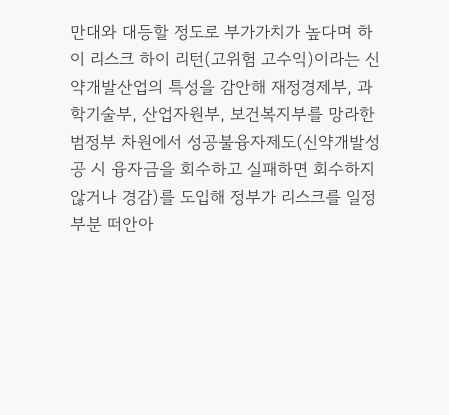만대와 대등할 정도로 부가가치가 높다며 하이 리스크 하이 리턴(고위험 고수익)이라는 신약개발산업의 특성을 감안해 재정경제부, 과학기술부, 산업자원부, 보건복지부를 망라한 범정부 차원에서 성공불융자제도(신약개발성공 시 융자금을 회수하고 실패하면 회수하지 않거나 경감)를 도입해 정부가 리스크를 일정 부분 떠안아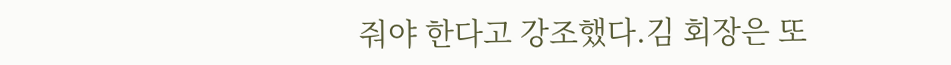줘야 한다고 강조했다.김 회장은 또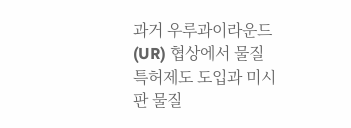과거 우루과이라운드(UR) 협상에서 물질특허제도 도입과 미시판 물질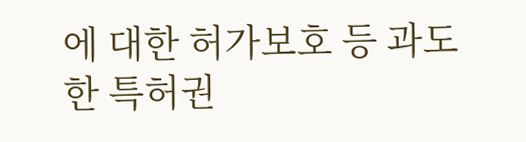에 대한 허가보호 등 과도한 특허권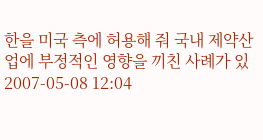한을 미국 측에 허용해 줘 국내 제약산업에 부정적인 영향을 끼친 사례가 있
2007-05-08 12:04